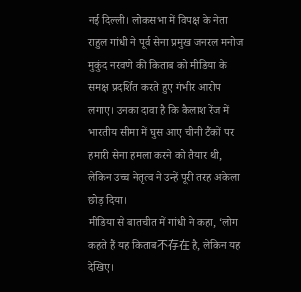नई दिल्ली। लोकसभा में विपक्ष के नेता राहुल गांधी ने पूर्व सेना प्रमुख जनरल मनोज मुकुंद नरवणे की किताब को मीडिया के समक्ष प्रदर्शित करते हुए गंभीर आरोप लगाए। उनका दावा है कि कैलाश रेंज में भारतीय सीमा में घुस आए चीनी टैंकों पर हमारी सेना हमला करने को तैयार थी, लेकिन उच्च नेतृत्व ने उन्हें पूरी तरह अकेला छोड़ दिया।
मीडिया से बातचीत में गांधी ने कहा, ‘लोग कहते हैं यह किताब不存在 है, लेकिन यह देखिए।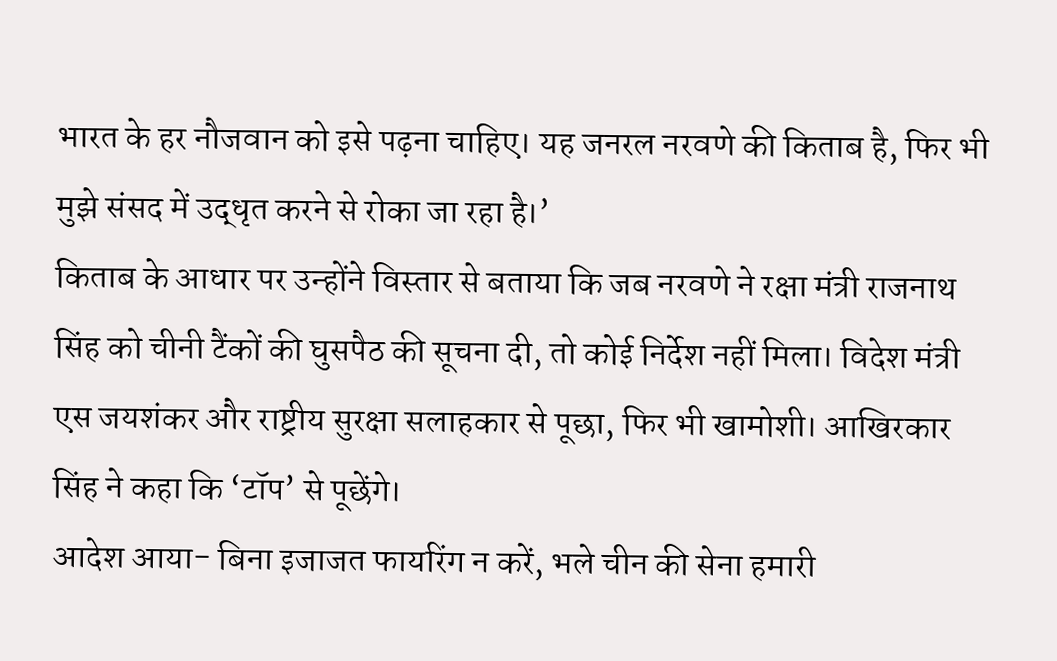भारत के हर नौजवान को इसे पढ़ना चाहिए। यह जनरल नरवणे की किताब है, फिर भी मुझे संसद में उद्धृत करने से रोका जा रहा है।’
किताब के आधार पर उन्होंने विस्तार से बताया कि जब नरवणे ने रक्षा मंत्री राजनाथ सिंह को चीनी टैंकों की घुसपैठ की सूचना दी, तो कोई निर्देश नहीं मिला। विदेश मंत्री एस जयशंकर और राष्ट्रीय सुरक्षा सलाहकार से पूछा, फिर भी खामोशी। आखिरकार सिंह ने कहा कि ‘टॉप’ से पूछेंगे।
आदेश आया- बिना इजाजत फायरिंग न करें, भले चीन की सेना हमारी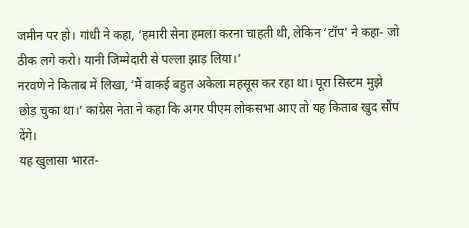जमीन पर हो। गांधी ने कहा, ‘हमारी सेना हमला करना चाहती थी, लेकिन ‘टॉप’ ने कहा- जो ठीक लगे करो। यानी जिम्मेदारी से पल्ला झाड़ लिया।’
नरवणे ने किताब में लिखा, ‘मैं वाकई बहुत अकेला महसूस कर रहा था। पूरा सिस्टम मुझे छोड़ चुका था।’ कांग्रेस नेता ने कहा कि अगर पीएम लोकसभा आए तो यह किताब खुद सौंप देंगे।
यह खुलासा भारत-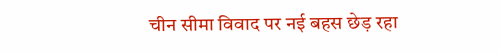चीन सीमा विवाद पर नई बहस छेड़ रहा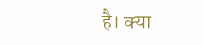है। क्या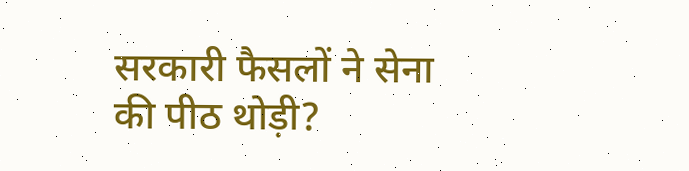सरकारी फैसलों ने सेना की पीठ थोड़ी?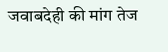जवाबदेही की मांग तेज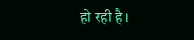हो रही है।